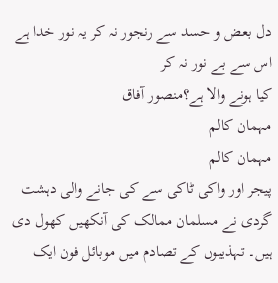دل بعض و حسد سے رنجور نہ کر یہ نور خدا ہے اس سے بے نور نہ کر
کیا ہونے والا ہے؟منصور آفاق
مہمان کالم
مہمان کالم
پیجر اور واکی ٹاکی سے کی جانے والی دہشت گردی نے مسلمان ممالک کی آنکھیں کھول دی ہیں۔ تہذیبوں کے تصادم میں موبائل فون ایک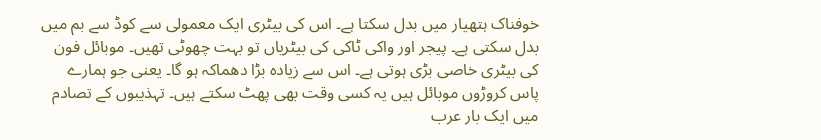خوفناک ہتھیار میں بدل سکتا ہے۔ اس کی بیٹری ایک معمولی سے کوڈ سے بم میں بدل سکتی ہے۔ پیجر اور واکی ٹاکی کی بیٹریاں تو بہت چھوٹی تھیں۔ موبائل فون کی بیٹری خاصی بڑی ہوتی ہے۔ اس سے زیادہ بڑا دھماکہ ہو گا۔ یعنی جو ہمارے پاس کروڑوں موبائل ہیں یہ کسی وقت بھی پھٹ سکتے ہیں۔ تہذیبوں کے تصادم میں ایک بار عرب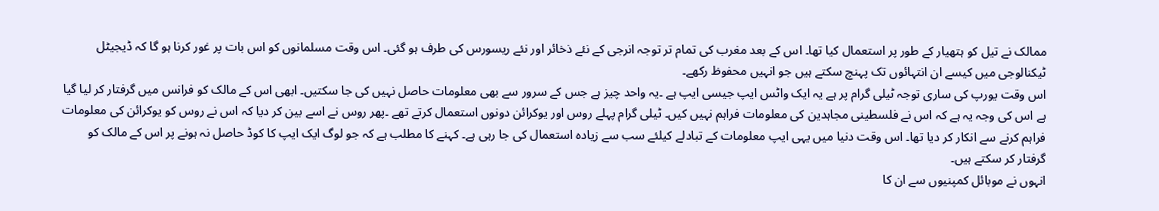ممالک نے تیل کو ہتھیار کے طور پر استعمال کیا تھا۔ اس کے بعد مغرب کی تمام تر توجہ انرجی کے نئے ذخائر اور نئے ریسورس کی طرف ہو گئی۔ اس وقت مسلمانوں کو اس بات پر غور کرنا ہو گا کہ ڈیجیٹل ٹیکنالوجی میں کیسے ان انتہائوں تک پہنچ سکتے ہیں جو انہیں محفوظ رکھے۔
اس وقت یورپ کی ساری توجہ ٹیلی گرام پر ہے یہ ایک واٹس ایپ جیسی ایپ ہے ۔یہ واحد چیز ہے جس کے سرور سے بھی معلومات حاصل نہیں کی جا سکتیں۔ ابھی اس کے مالک کو فرانس میں گرفتار کر لیا گیا ہے اس کی وجہ یہ ہے کہ اس نے فلسطینی مجاہدین کی معلومات فراہم نہیں کیں۔ ٹیلی گرام پہلے روس اور یوکرائن دونوں استعمال کرتے تھے ۔پھر روس نے اسے بین کر دیا کہ اس نے روس کو یوکرائن کی معلومات فراہم کرنے سے انکار کر دیا تھا۔ اس وقت دنیا میں یہی ایپ معلومات کے تبادلے کیلئے سب سے زیادہ استعمال کی جا رہی ہے۔ کہنے کا مطلب ہے کہ جو لوگ ایک ایپ کا کوڈ حاصل نہ ہونے پر اس کے مالک کو گرفتار کر سکتے ہیں۔
انہوں نے موبائل کمپنیوں سے ان کا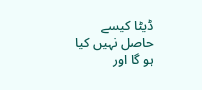ڈیٹا کیسے حاصل نہیں کیا ہو گا اور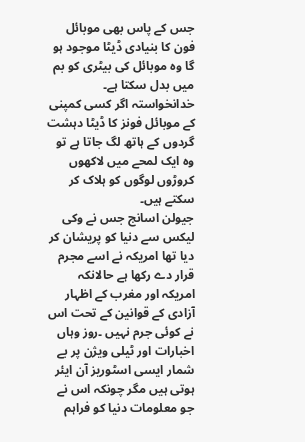جس کے پاس بھی موبائل فون کا بنیادی ڈیٹا موجود ہو گا وہ موبائل کی بیٹری کو بم میں بدل سکتا ہے۔ خدانخواستہ اگر کسی کمپنی کے موبائل فونز کا ڈیٹا دہشت گردوں کے ہاتھ لگ جاتا ہے تو وہ ایک لمحے میں لاکھوں کروڑوں لوگوں کو ہلاک کر سکتے ہیں۔
جیولن اسانج جس نے وکی لیکس سے دنیا کو پریشان کر دیا تھا امریکہ نے اسے مجرم قرار دے رکھا ہے حالانکہ امریکہ اور مغرب کے اظہار آزادی کے قوانین کے تحت اس نے کوئی جرم نہیں ۔روز وہاں اخبارات اور ٹیلی ویژن پر بے شمار ایسی اسٹوریز آن ایئر ہوتی ہیں مگر چونکہ اس نے جو معلومات دنیا کو فراہم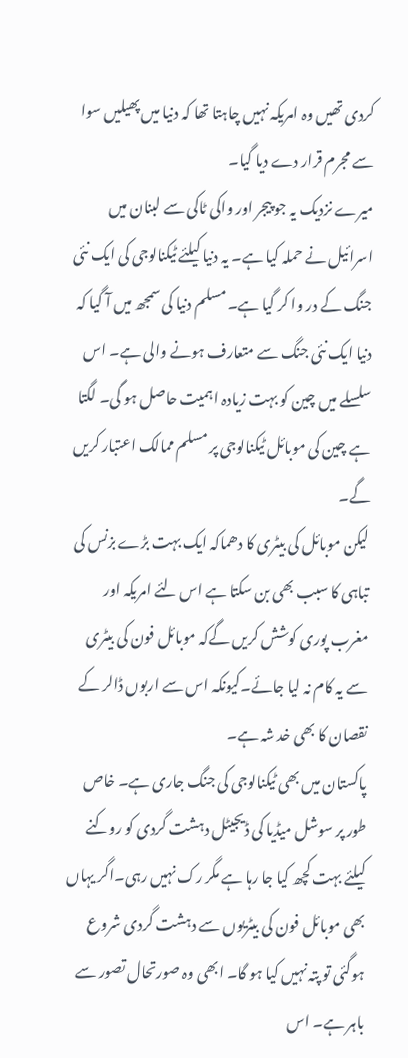کردی تھیں وہ امریکہ نہیں چاہتا تھا کہ دنیا میں پھیلیں سوا سے مجرم قرار دے دیا گیا۔
میرے نزدیک یہ جو پیجر اور واکی ٹاکی سے لبنان میں اسرائیل نے حملہ کیا ہے۔ یہ دنیا کیلئے ٹیکنالوجی کی ایک نئی جنگ کے در وا کر گیا ہے۔ مسلم دنیا کی سمجھ میں آ گیا کہ دنیا ایک نئی جنگ سے متعارف ہونے والی ہے۔ اس سلسلے میں چین کو بہت زیادہ اہمیت حاصل ہو گی۔ لگتا ہے چین کی موبائل ٹیکنالوجی پر مسلم ممالک اعتبار کریں گے۔
لیکن موبائل کی بیٹری کا دھماکہ ایک بہت بڑے بزنس کی تباہی کا سبب بھی بن سکتا ہے اس لئے امریکہ اور مغرب پوری کوشش کریں گےکہ موبائل فون کی بیٹری سے یہ کام نہ لیا جائے۔کیونکہ اس سے اربوں ڈالر کے نقصان کا بھی خد شہ ہے۔
پاکستان میں بھی ٹیکنالوجی کی جنگ جاری ہے۔ خاص طور پر سوشل میڈیا کی ڈیجیٹل دہشت گردی کو روکنے کیلئے بہت کچھ کیا جا رہا ہے مگر رک نہیں رہی۔اگر یہاں بھی موبائل فون کی بیٹریوں سے دہشت گردی شروع ہوگئی تو پتہ نہیں کیا ہو گا۔ ابھی وہ صورتحال تصور سے باہر ہے۔ اس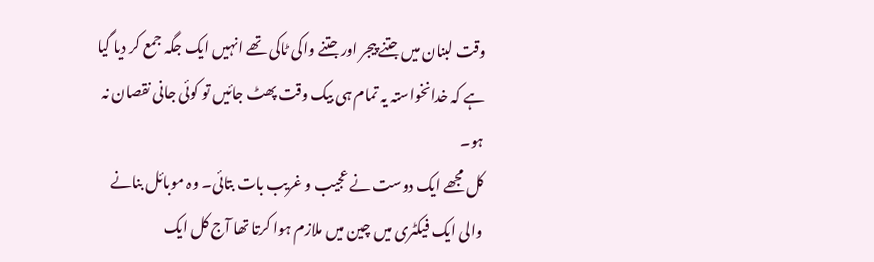وقت لبنان میں جتنے پیجر اور جتنے واکی ٹاکی تھے انہیں ایک جگہ جمع کر دیا گیا ہے کہ خدانخواستہ یہ تمام ہی بیک وقت پھٹ جائیں تو کوئی جانی نقصان نہ ہو۔
کل مجھے ایک دوست نے عجیب و غریب بات بتائی۔ وہ موبائل بنانے والی ایک فیکٹری میں چین میں ملازم ہوا کرتا تھا آج کل ایک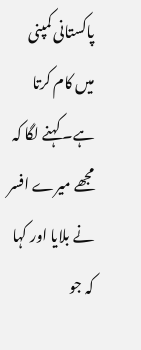پاکستانی کمپنی میں کام کرتا ہے۔ کہنے لگا کہ مجھے میرے افسر نے بلایا اور کہا کہ جو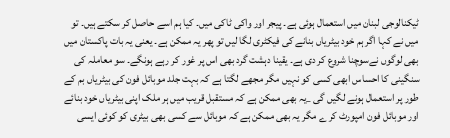ٹیکنالوجی لبنان میں استعمال ہوئی ہے۔ پیجر اور واکی ٹاکی میں۔ کیا ہم اسے حاصل کر سکتے ہیں۔ تو میں نے کہا اگر ہم خود بیٹریاں بنانے کی فیکٹری لگا لیں تو پھر یہ ممکن ہے۔ یعنی یہ بات پاکستان میں بھی لوگوں نےسوچنا شروع کر دی ہے۔ یقینا دہشت گرد بھی اس پر غور کر رہے ہونگے۔ سو معاملہ کی سنگینی کا احساس ابھی کسی کو نہیں مگر مجھے لگتا ہے کہ بہت جلد موبائل فون کی بیٹریاں بم کے طور پر استعمال ہونے لگیں گی _یہ بھی ممکن ہے کہ مستقبل قریب میں ہر ملک اپنی بیٹریاں خود بنائے اور موبائل فون امپورٹ کر ے مگر یہ بھی ممکن ہے کہ موبائل سے کسی بھی بیٹری کو کوئی ایسی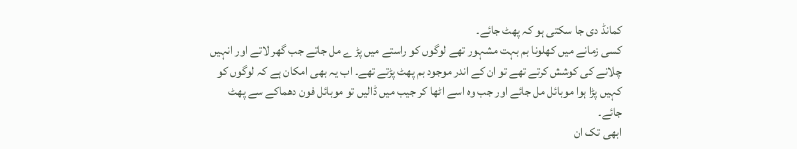کمانڈ دی جا سکتی ہو کہ پھٹ جائے۔
کسی زمانے میں کھلونا بم بہت مشہور تھے لوگوں کو راستے میں پڑ ے مل جاتے جب گھر لاتے اور انہیں چلانے کی کوشش کرتے تھے تو ان کے اندر موجود بم پھٹ پڑتے تھے۔ اب یہ بھی امکان ہے کہ لوگوں کو کہیں پڑا ہوا موبائل مل جائے اور جب وہ اسے اٹھا کر جیب میں ڈالیں تو موبائل فون دھماکے سے پھٹ جائے۔
ابھی تک ان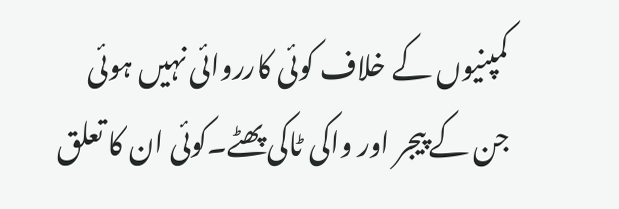کمپنیوں کے خلاف کوئی کارروائی نہیں ہوئی جن کے پیجر اور واکی ٹاکی پھٹے۔کوئی ان کا تعلق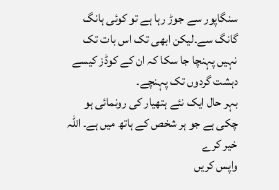سنگاپور سے جوڑ رہا ہے تو کوئی ہانگ گانگ سے۔لیکن ابھی تک اس بات تک نہیں پہنچا جا سکا کہ ان کے کوڈز کیسے دہشت گردوں تک پہنچے۔
بہر حال ایک نئے ہتھیار کی رونمائی ہو چکی ہے جو ہر شخص کے ہاتھ میں ہے۔ اللّٰہ خیر کرے
واپس کریں